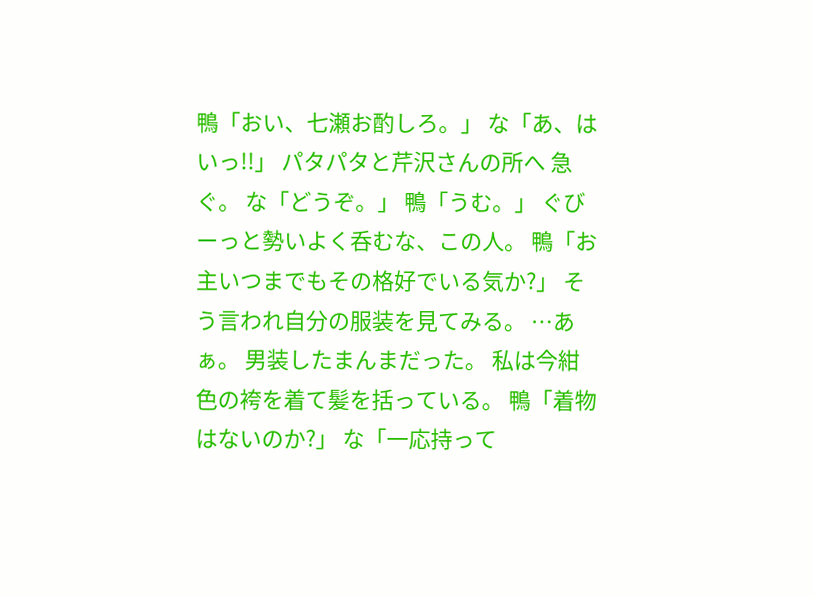鴨「おい、七瀬お酌しろ。」 な「あ、はいっ!!」 パタパタと芹沢さんの所へ 急ぐ。 な「どうぞ。」 鴨「うむ。」 ぐびーっと勢いよく呑むな、この人。 鴨「お主いつまでもその格好でいる気か?」 そう言われ自分の服装を見てみる。 …あぁ。 男装したまんまだった。 私は今紺色の袴を着て髪を括っている。 鴨「着物はないのか?」 な「一応持って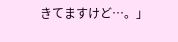きてますけど…。」